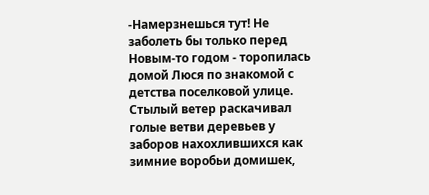-Намерзнешься тут! Не заболеть бы только перед Новым-то годом - торопилась домой Люся по знакомой с детства поселковой улице. Стылый ветер раскачивал голые ветви деревьев у заборов нахохлившихся как зимние воробьи домишек,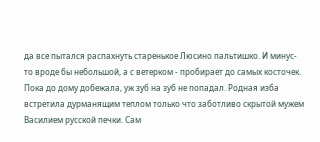да все пытался распахнуть старенькое Люсино пальтишко. И минус-то вроде бы небольшой, а с ветерком - пробирает до самых косточек. Пока до дому добежала, уж зуб на зуб не попадал. Родная изба встретила дурманящим теплом только что заботливо скрытой мужем Василием русской печки. Сам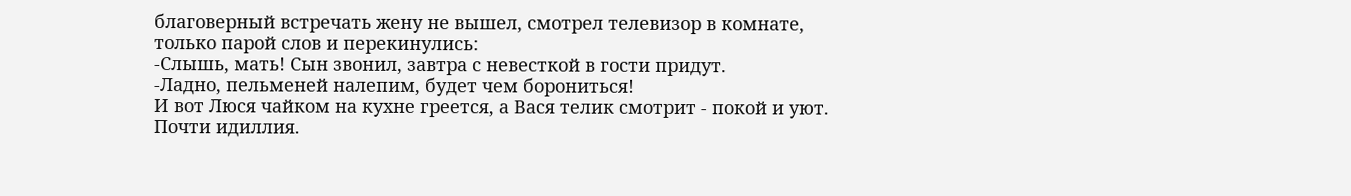благоверный встречать жену не вышел, смотрел телевизор в комнате, только парой слов и перекинулись:
-Слышь, мать! Сын звонил, завтра с невесткой в гости придут.
-Ладно, пельменей налепим, будет чем борониться!
И вот Люся чайком на кухне греется, а Вася телик смотрит - покой и уют. Почти идиллия.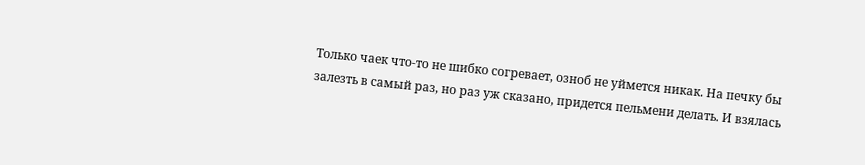Только чаек что-то не шибко согревает, озноб не уймется никак. На печку бы залезть в самый раз, но раз уж сказано, придется пельмени делать. И взялась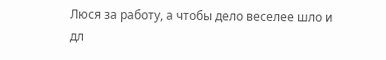Люся за работу, а чтобы дело веселее шло и дл